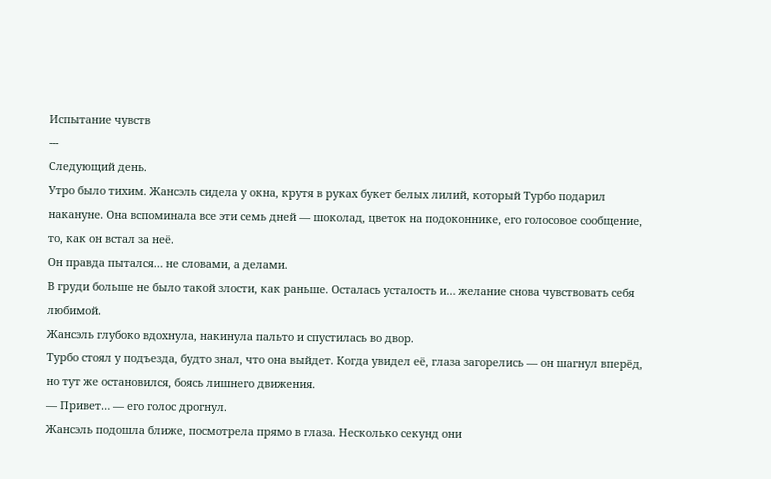Испытание чувств
---
Следующий день.
Утро было тихим. Жансэль сидела у окна, крутя в руках букет белых лилий, который Турбо подарил накануне. Она вспоминала все эти семь дней — шоколад, цветок на подоконнике, его голосовое сообщение, то, как он встал за неё.
Он правда пытался… не словами, а делами.
В груди больше не было такой злости, как раньше. Осталась усталость и… желание снова чувствовать себя любимой.
Жансэль глубоко вдохнула, накинула пальто и спустилась во двор.
Турбо стоял у подъезда, будто знал, что она выйдет. Когда увидел её, глаза загорелись — он шагнул вперёд, но тут же остановился, боясь лишнего движения.
— Привет… — его голос дрогнул.
Жансэль подошла ближе, посмотрела прямо в глаза. Несколько секунд они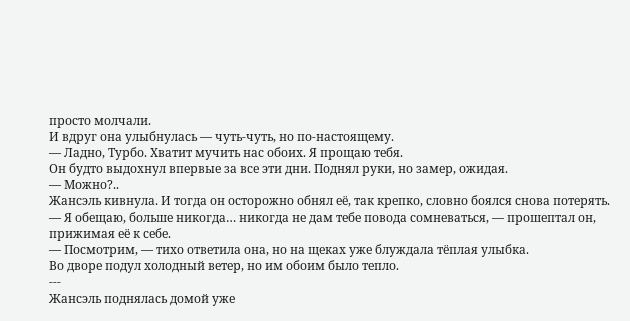просто молчали.
И вдруг она улыбнулась — чуть-чуть, но по-настоящему.
— Ладно, Турбо. Хватит мучить нас обоих. Я прощаю тебя.
Он будто выдохнул впервые за все эти дни. Поднял руки, но замер, ожидая.
— Можно?..
Жансэль кивнула. И тогда он осторожно обнял её, так крепко, словно боялся снова потерять.
— Я обещаю, больше никогда… никогда не дам тебе повода сомневаться, — прошептал он, прижимая её к себе.
— Посмотрим, — тихо ответила она, но на щеках уже блуждала тёплая улыбка.
Во дворе подул холодный ветер, но им обоим было тепло.
---
Жансэль поднялась домой уже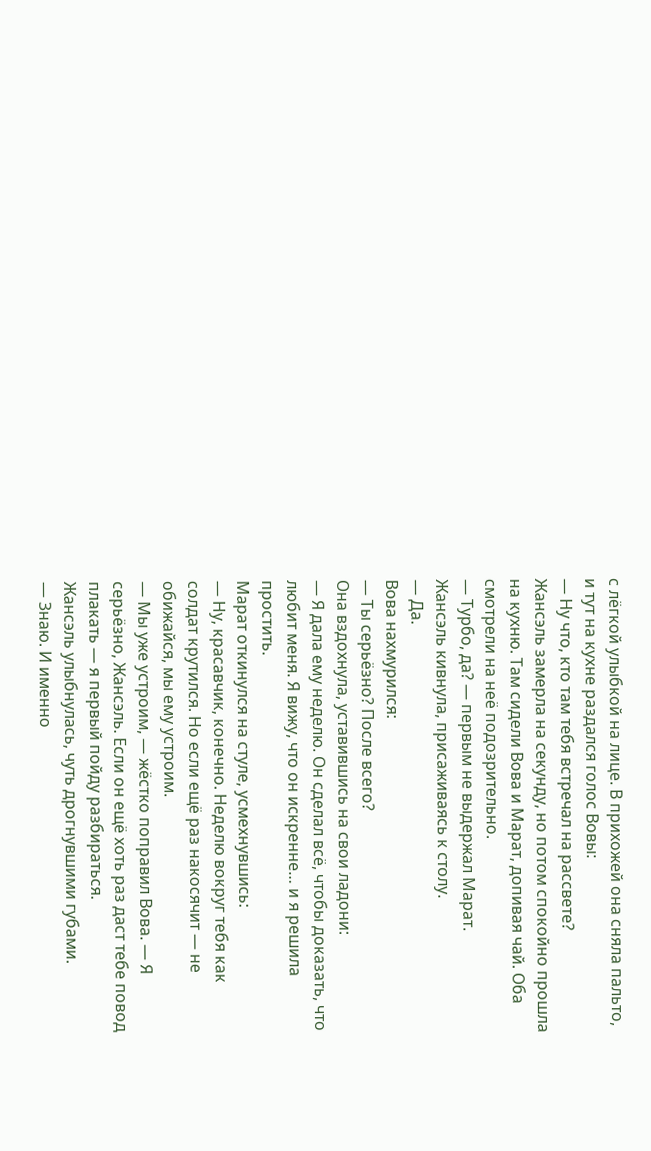с лёгкой улыбкой на лице. В прихожей она сняла пальто, и тут на кухне раздался голос Вовы:
— Ну что, кто там тебя встречал на рассвете?
Жансэль замерла на секунду, но потом спокойно прошла на кухню. Там сидели Вова и Марат, допивая чай. Оба смотрели на неё подозрительно.
— Турбо, да? — первым не выдержал Марат.
Жансэль кивнула, присаживаясь к столу.
— Да.
Вова нахмурился:
— Ты серьёзно? После всего?
Она вздохнула, уставившись на свои ладони:
— Я дала ему неделю. Он сделал всё, чтобы доказать, что любит меня. Я вижу, что он искренне… и я решила простить.
Марат откинулся на стуле, усмехнувшись:
— Ну, красавчик, конечно. Неделю вокруг тебя как солдат крутился. Но если ещё раз накосячит — не обижайся, мы ему устроим.
— Мы уже устроим, — жёстко поправил Вова. — Я серьёзно, Жансэль. Если он ещё хоть раз даст тебе повод плакать — я первый пойду разбираться.
Жансэль улыбнулась, чуть дрогнувшими губами.
— Знаю. И именно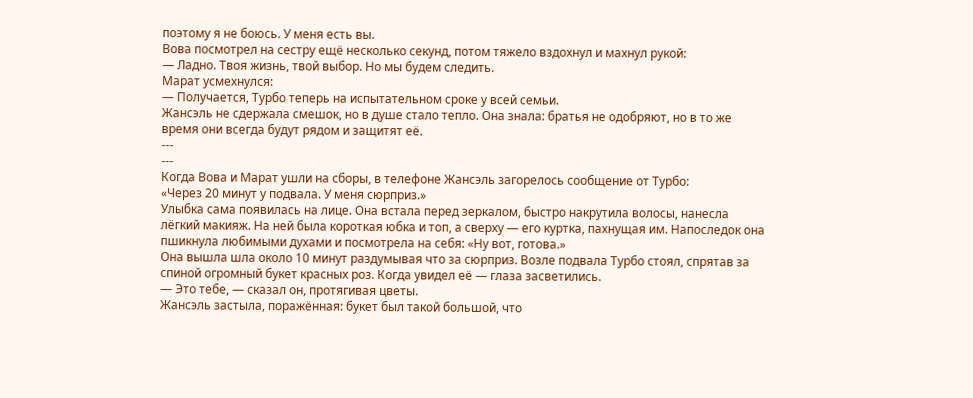поэтому я не боюсь. У меня есть вы.
Вова посмотрел на сестру ещё несколько секунд, потом тяжело вздохнул и махнул рукой:
— Ладно. Твоя жизнь, твой выбор. Но мы будем следить.
Марат усмехнулся:
— Получается, Турбо теперь на испытательном сроке у всей семьи.
Жансэль не сдержала смешок, но в душе стало тепло. Она знала: братья не одобряют, но в то же время они всегда будут рядом и защитят её.
---
---
Когда Вова и Марат ушли на сборы, в телефоне Жансэль загорелось сообщение от Турбо:
«Через 20 минут у подвала. У меня сюрприз.»
Улыбка сама появилась на лице. Она встала перед зеркалом, быстро накрутила волосы, нанесла лёгкий макияж. На ней была короткая юбка и топ, а сверху — его куртка, пахнущая им. Напоследок она пшикнула любимыми духами и посмотрела на себя: «Ну вот, готова.»
Она вышла шла около 10 минут раздумывая что за сюрприз. Возле подвала Турбо стоял, спрятав за спиной огромный букет красных роз. Когда увидел её — глаза засветились.
— Это тебе, — сказал он, протягивая цветы.
Жансэль застыла, поражённая: букет был такой большой, что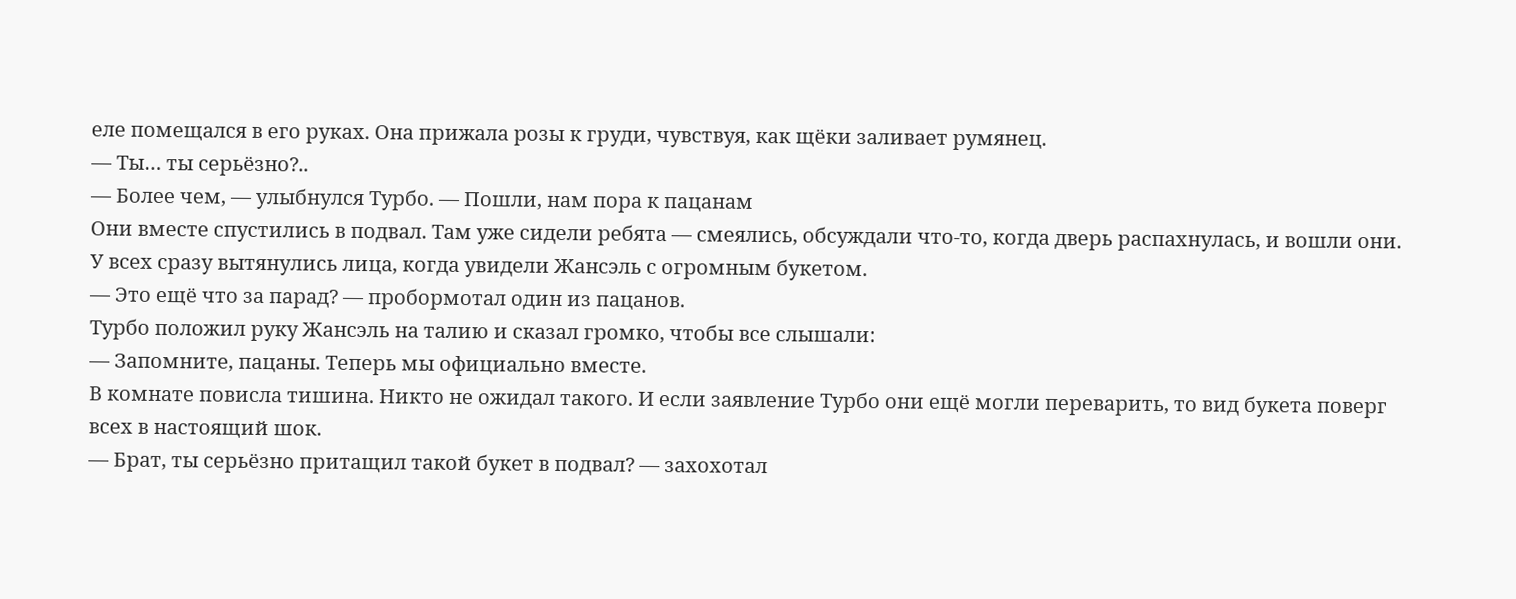еле помещался в его руках. Она прижала розы к груди, чувствуя, как щёки заливает румянец.
— Ты… ты серьёзно?..
— Более чем, — улыбнулся Турбо. — Пошли, нам пора к пацанам
Они вместе спустились в подвал. Там уже сидели ребята — смеялись, обсуждали что-то, когда дверь распахнулась, и вошли они.
У всех сразу вытянулись лица, когда увидели Жансэль с огромным букетом.
— Это ещё что за парад? — пробормотал один из пацанов.
Турбо положил руку Жансэль на талию и сказал громко, чтобы все слышали:
— Запомните, пацаны. Теперь мы официально вместе.
В комнате повисла тишина. Никто не ожидал такого. И если заявление Турбо они ещё могли переварить, то вид букета поверг всех в настоящий шок.
— Брат, ты серьёзно притащил такой букет в подвал? — захохотал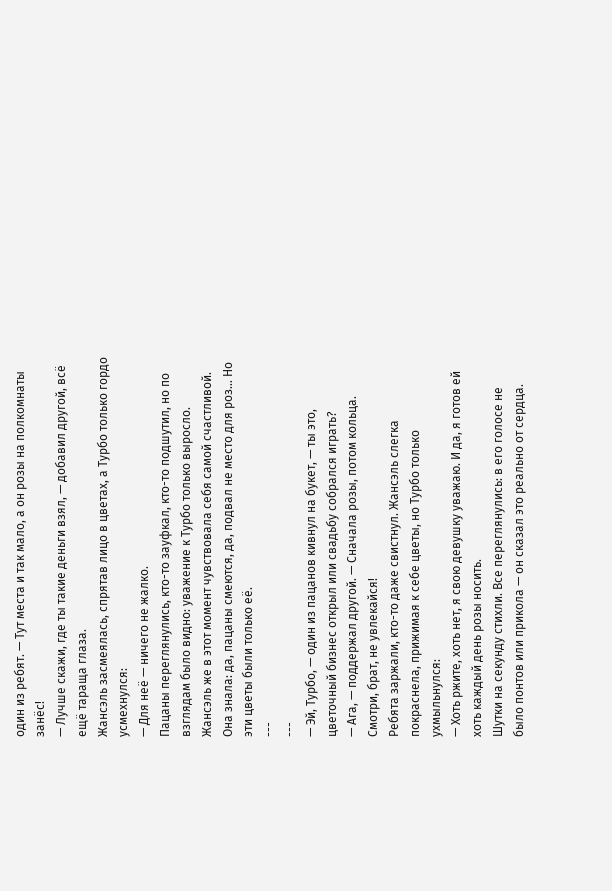один из ребят. — Тут места и так мало, а он розы на полкомнаты занёс!
— Лучше скажи, где ты такие деньги взял, — добавил другой, всё ещё тараща глаза.
Жансэль засмеялась, спрятав лицо в цветах, а Турбо только гордо усмехнулся:
— Для неё — ничего не жалко.
Пацаны переглянулись, кто-то зауфкал, кто-то подшутил, но по взглядам было видно: уважение к Турбо только выросло.
Жансэль же в этот момент чувствовала себя самой счастливой. Она знала: да, пацаны смеются, да, подвал не место для роз… Но эти цветы были только её.
---
---
— Эй, Турбо, — один из пацанов кивнул на букет, — ты это, цветочный бизнес открыл или свадьбу собрался играть?
— Ага, — поддержал другой. — Сначала розы, потом кольца. Смотри, брат, не увлекайся!
Ребята заржали, кто-то даже свистнул. Жансэль слегка покраснела, прижимая к себе цветы, но Турбо только ухмыльнулся:
— Хоть ржите, хоть нет, я свою девушку уважаю. И да, я готов ей хоть каждый день розы носить.
Шутки на секунду стихли. Все переглянулись: в его голосе не было понтов или прикола — он сказал это реально от сердца.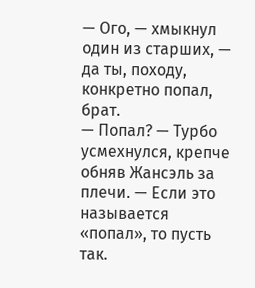— Ого, — хмыкнул один из старших, — да ты, походу, конкретно попал, брат.
— Попал? — Турбо усмехнулся, крепче обняв Жансэль за плечи. — Если это называется «попал», то пусть так.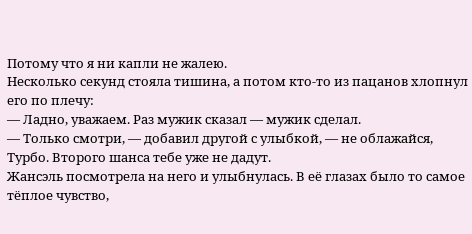Потому что я ни капли не жалею.
Несколько секунд стояла тишина, а потом кто-то из пацанов хлопнул его по плечу:
— Ладно, уважаем. Раз мужик сказал — мужик сделал.
— Только смотри, — добавил другой с улыбкой, — не облажайся, Турбо. Второго шанса тебе уже не дадут.
Жансэль посмотрела на него и улыбнулась. В её глазах было то самое тёплое чувство,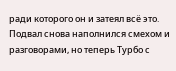ради которого он и затеял всё это.
Подвал снова наполнился смехом и разговорами, но теперь Турбо с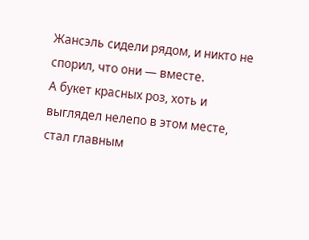Жансэль сидели рядом, и никто не спорил, что они — вместе.
А букет красных роз, хоть и выглядел нелепо в этом месте, стал главным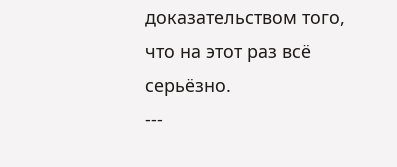доказательством того, что на этот раз всё серьёзно.
---